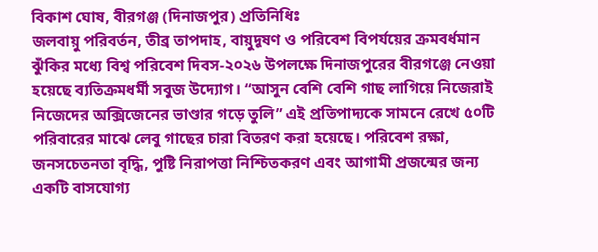বিকাশ ঘোষ, বীরগঞ্জ (দিনাজপুর) প্রতিনিধিঃ
জলবায়ু পরিবর্তন, তীব্র তাপদাহ, বায়ুদূষণ ও পরিবেশ বিপর্যয়ের ক্রমবর্ধমান ঝুঁকির মধ্যে বিশ্ব পরিবেশ দিবস-২০২৬ উপলক্ষে দিনাজপুরের বীরগঞ্জে নেওয়া হয়েছে ব্যতিক্রমধর্মী সবুজ উদ্যোগ। “আসুন বেশি বেশি গাছ লাগিয়ে নিজেরাই নিজেদের অক্সিজেনের ভাণ্ডার গড়ে তুলি” এই প্রতিপাদ্যকে সামনে রেখে ৫০টি পরিবারের মাঝে লেবু গাছের চারা বিতরণ করা হয়েছে। পরিবেশ রক্ষা, জনসচেতনতা বৃদ্ধি, পুষ্টি নিরাপত্তা নিশ্চিতকরণ এবং আগামী প্রজন্মের জন্য একটি বাসযোগ্য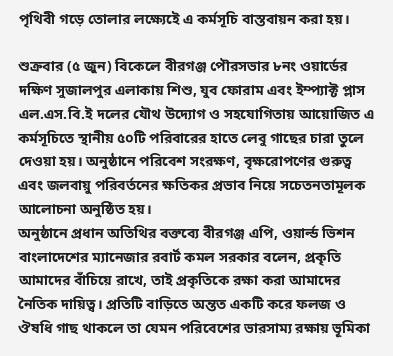পৃথিবী গড়ে তোলার লক্ষ্যেইে এ কর্মসূচি বাস্তবায়ন করা হয়।

শুক্রবার (৫ জুন) বিকেলে বীরগঞ্জ পৌরসভার ৮নং ওয়ার্ডের দক্ষিণ সুজালপুর এলাকায় শিশু, যুব ফোরাম এবং ইম্প্যাক্ট প্লাস এল.এস.বি.ই দলের যৌথ উদ্যোগ ও সহযোগিতায় আয়োজিত এ কর্মসূচিতে স্থানীয় ৫০টি পরিবারের হাতে লেবু গাছের চারা তুলে দেওয়া হয়। অনুষ্ঠানে পরিবেশ সংরক্ষণ, বৃক্ষরোপণের গুরুত্ব এবং জলবায়ু পরিবর্তনের ক্ষতিকর প্রভাব নিয়ে সচেতনতামূলক আলোচনা অনুষ্ঠিত হয়।
অনুষ্ঠানে প্রধান অতিথির বক্তব্যে বীরগঞ্জ এপি, ওয়ার্ল্ড ভিশন বাংলাদেশের ম্যানেজার রবার্ট কমল সরকার বলেন, প্রকৃতি আমাদের বাঁচিয়ে রাখে, তাই প্রকৃতিকে রক্ষা করা আমাদের নৈতিক দায়িত্ব। প্রতিটি বাড়িতে অন্তত একটি করে ফলজ ও ঔষধি গাছ থাকলে তা যেমন পরিবেশের ভারসাম্য রক্ষায় ভূমিকা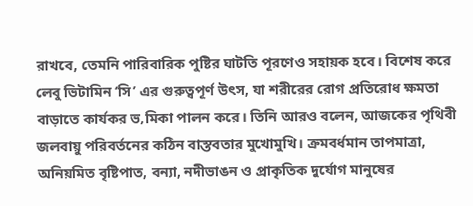রাখবে, তেমনি পারিবারিক পুষ্টির ঘাটতি পূরণেও সহায়ক হবে। বিশেষ করে লেবু ভিটামিন ‘সি’ এর গুরুত্বপূর্ণ উৎস, যা শরীরের রোগ প্রতিরোধ ক্ষমতা বাড়াতে কার্যকর ভ‚মিকা পালন করে। তিনি আরও বলেন, আজকের পৃথিবী জলবায়ু পরিবর্তনের কঠিন বাস্তবতার মুখোমুখি। ক্রমবর্ধমান তাপমাত্রা, অনিয়মিত বৃষ্টিপাত, বন্যা, নদীভাঙন ও প্রাকৃতিক দুর্যোগ মানুষের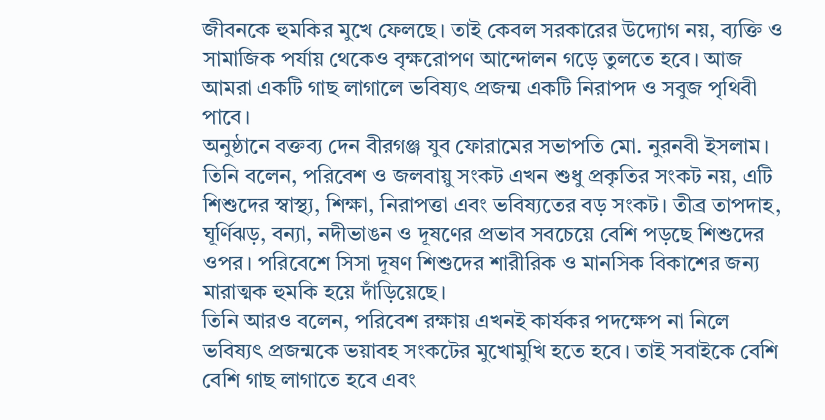জীবনকে হুমকির মুখে ফেলছে। তাই কেবল সরকারের উদ্যোগ নয়, ব্যক্তি ও সামাজিক পর্যায় থেকেও বৃক্ষরোপণ আন্দোলন গড়ে তুলতে হবে। আজ আমরা একটি গাছ লাগালে ভবিষ্যৎ প্রজন্ম একটি নিরাপদ ও সবুজ পৃথিবী পাবে।
অনুষ্ঠানে বক্তব্য দেন বীরগঞ্জ যুব ফোরামের সভাপতি মো. নুরনবী ইসলাম। তিনি বলেন, পরিবেশ ও জলবায়ু সংকট এখন শুধু প্রকৃতির সংকট নয়, এটি শিশুদের স্বাস্থ্য, শিক্ষা, নিরাপত্তা এবং ভবিষ্যতের বড় সংকট। তীব্র তাপদাহ, ঘূর্ণিঝড়, বন্যা, নদীভাঙন ও দূষণের প্রভাব সবচেয়ে বেশি পড়ছে শিশুদের ওপর। পরিবেশে সিসা দূষণ শিশুদের শারীরিক ও মানসিক বিকাশের জন্য মারাত্মক হুমকি হয়ে দাঁড়িয়েছে।
তিনি আরও বলেন, পরিবেশ রক্ষায় এখনই কার্যকর পদক্ষেপ না নিলে ভবিষ্যৎ প্রজন্মকে ভয়াবহ সংকটের মুখোমুখি হতে হবে। তাই সবাইকে বেশি বেশি গাছ লাগাতে হবে এবং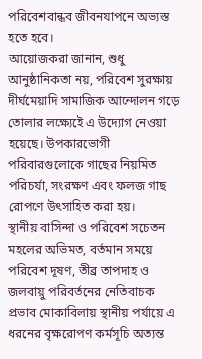পরিবেশবান্ধব জীবনযাপনে অভ্যস্ত হতে হবে।
আয়োজকরা জানান, শুধু আনুষ্ঠানিকতা নয়, পরিবেশ সুরক্ষায় দীর্ঘমেয়াদি সামাজিক আন্দোলন গড়ে তোলার লক্ষ্যেইে এ উদ্যোগ নেওয়া হয়েছে। উপকারভোগী পরিবারগুলোকে গাছের নিয়মিত পরিচর্যা, সংরক্ষণ এবং ফলজ গাছ রোপণে উৎসাহিত করা হয়।
স্থানীয় বাসিন্দা ও পরিবেশ সচেতন মহলের অভিমত, বর্তমান সময়ে পরিবেশ দূষণ, তীব্র তাপদাহ ও জলবায়ু পরিবর্তনের নেতিবাচক প্রভাব মোকাবিলায় স্থানীয় পর্যায়ে এ ধরনের বৃক্ষরোপণ কর্মসূচি অত্যন্ত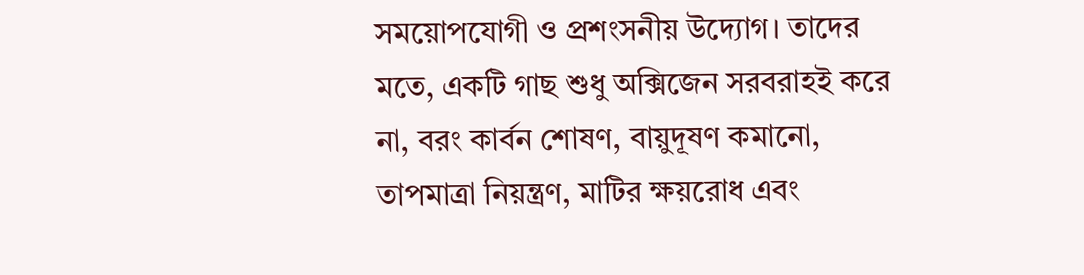সময়োপযোগী ও প্রশংসনীয় উদ্যোগ। তাদের মতে, একটি গাছ শুধু অক্সিজেন সরবরাহই করে না, বরং কার্বন শোষণ, বায়ুদূষণ কমানো, তাপমাত্রা নিয়ন্ত্রণ, মাটির ক্ষয়রোধ এবং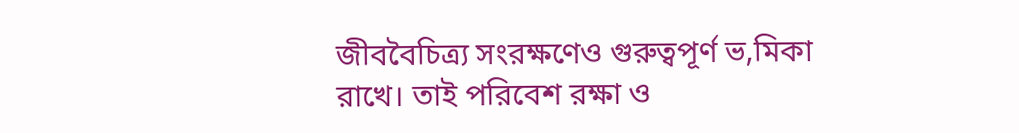জীববৈচিত্র্য সংরক্ষণেও গুরুত্বপূর্ণ ভ‚মিকা রাখে। তাই পরিবেশ রক্ষা ও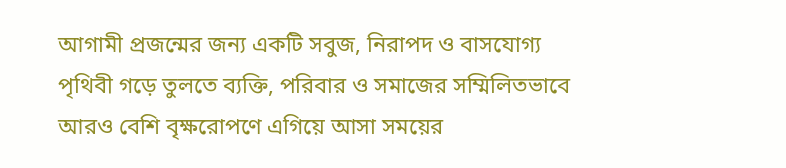আগামী প্রজন্মের জন্য একটি সবুজ, নিরাপদ ও বাসযোগ্য পৃথিবী গড়ে তুলতে ব্যক্তি, পরিবার ও সমাজের সম্মিলিতভাবে আরও বেশি বৃক্ষরোপণে এগিয়ে আসা সময়ের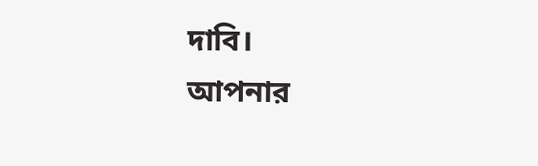দাবি।
আপনার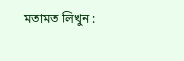মতামত লিখুন :